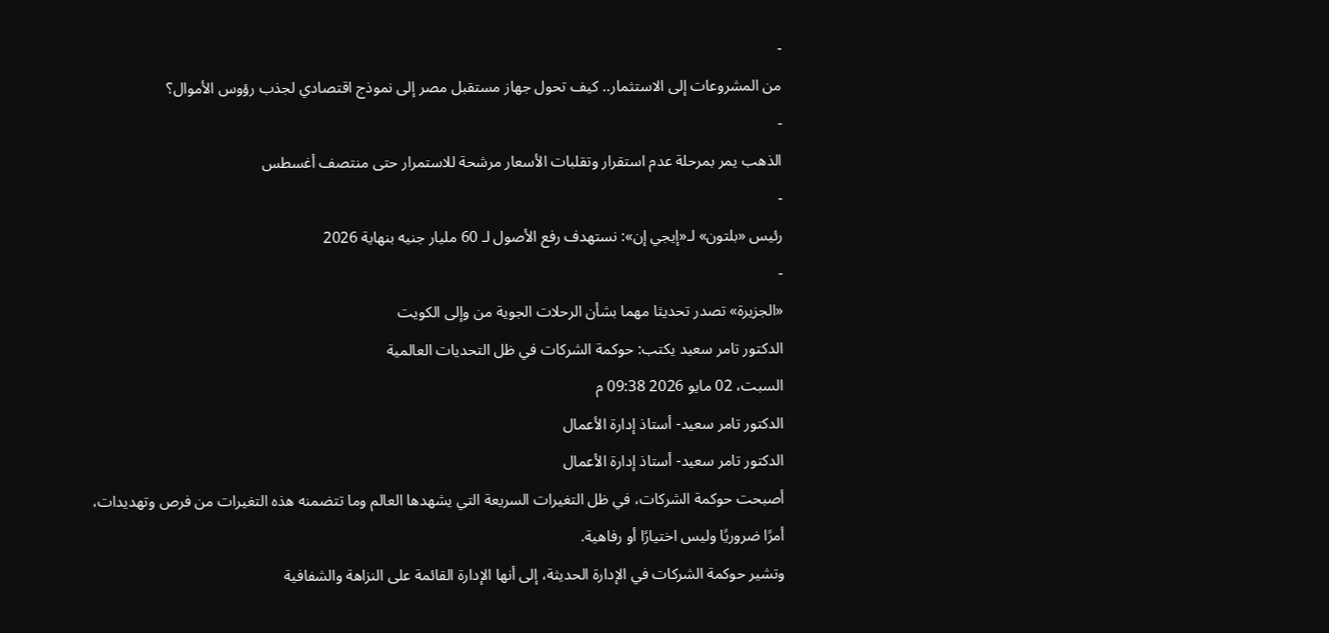-
من المشروعات إلى الاستثمار.. كيف تحول جهاز مستقبل مصر إلى نموذج اقتصادي لجذب رؤوس الأموال؟
-
الذهب يمر بمرحلة عدم استقرار وتقلبات الأسعار مرشحة للاستمرار حتى منتصف أغسطس
-
رئيس «بلتون» لـ«إيجي إن»: نستهدف رفع الأصول لـ 60 مليار جنيه بنهاية 2026
-
«الجزيرة» تصدر تحديثا مهما بشأن الرحلات الجوية من وإلى الكويت
الدكتور تامر سعيد يكتب: حوكمة الشركات في ظل التحديات العالمية
السبت، 02 مايو 2026 09:38 م
الدكتور تامر سعيد- أستاذ إدارة الأعمال
الدكتور تامر سعيد- أستاذ إدارة الأعمال
أصبحت حوكمة الشركات، في ظل التغيرات السريعة التي يشهدها العالم وما تتضمنه هذه التغيرات من فرص وتهديدات، أمرًا ضروريًا وليس اختيارًا أو رفاهية.
وتشير حوكمة الشركات في الإدارة الحديثة، إلى أنها الإدارة القائمة على النزاهة والشفافية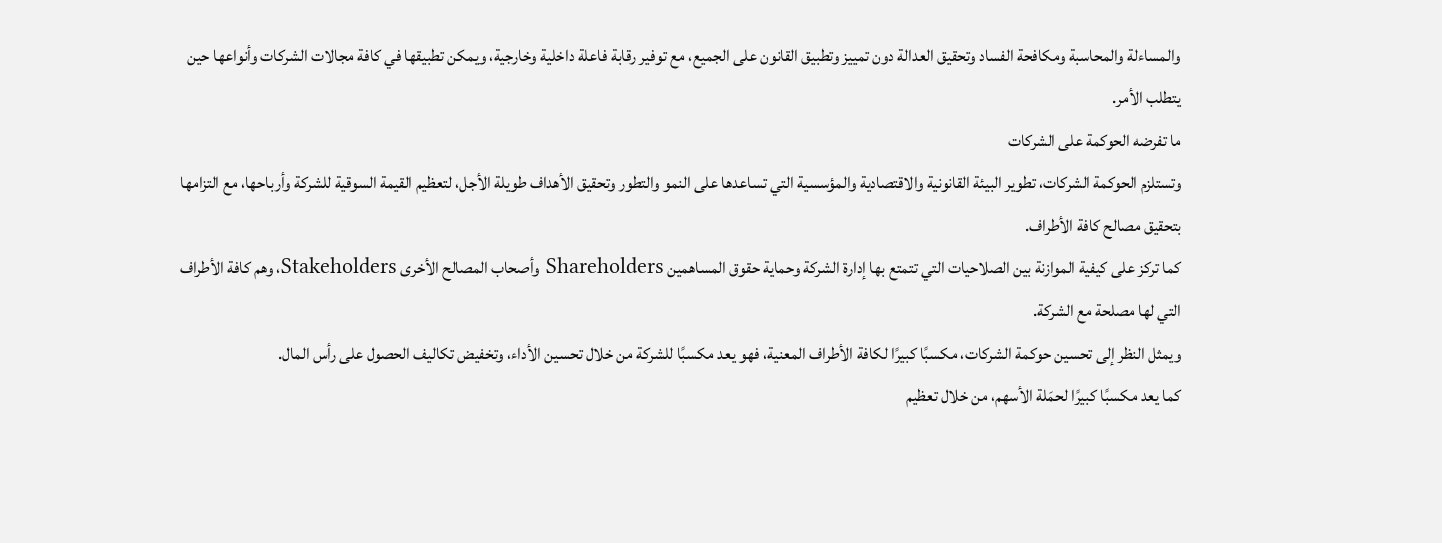والمساءلة والمحاسبة ومكافحة الفساد وتحقيق العدالة دون تمييز وتطبيق القانون على الجميع، مع توفير رقابة فاعلة داخلية وخارجية، ويمكن تطبيقها في كافة مجالات الشركات وأنواعها حين يتطلب الأمر.
ما تفرضه الحوكمة على الشركات
وتستلزم الحوكمة الشركات، تطوير البيئة القانونية والاقتصادية والمؤسسية التي تساعدها على النمو والتطور وتحقيق الأهداف طويلة الأجل، لتعظيم القيمة السوقية للشركة وأرباحها، مع التزامها بتحقيق مصالح كافة الأطراف.
كما تركز على كيفية الموازنة بين الصلاحيات التي تتمتع بها إدارة الشركة وحماية حقوق المساهمين Shareholders وأصحاب المصالح الأخرى Stakeholders، وهم كافة الأطراف التي لها مصلحة مع الشركة.
ويمثل النظر إلى تحسين حوكمة الشركات، مكسبًا كبيرًا لكافة الأطراف المعنية، فهو يعد مكسبًا للشركة من خلال تحسين الأداء، وتخفيض تكاليف الحصول على رأس المال.
كما يعد مكسبًا كبيرًا لحمَلة الأسهم، من خلال تعظيم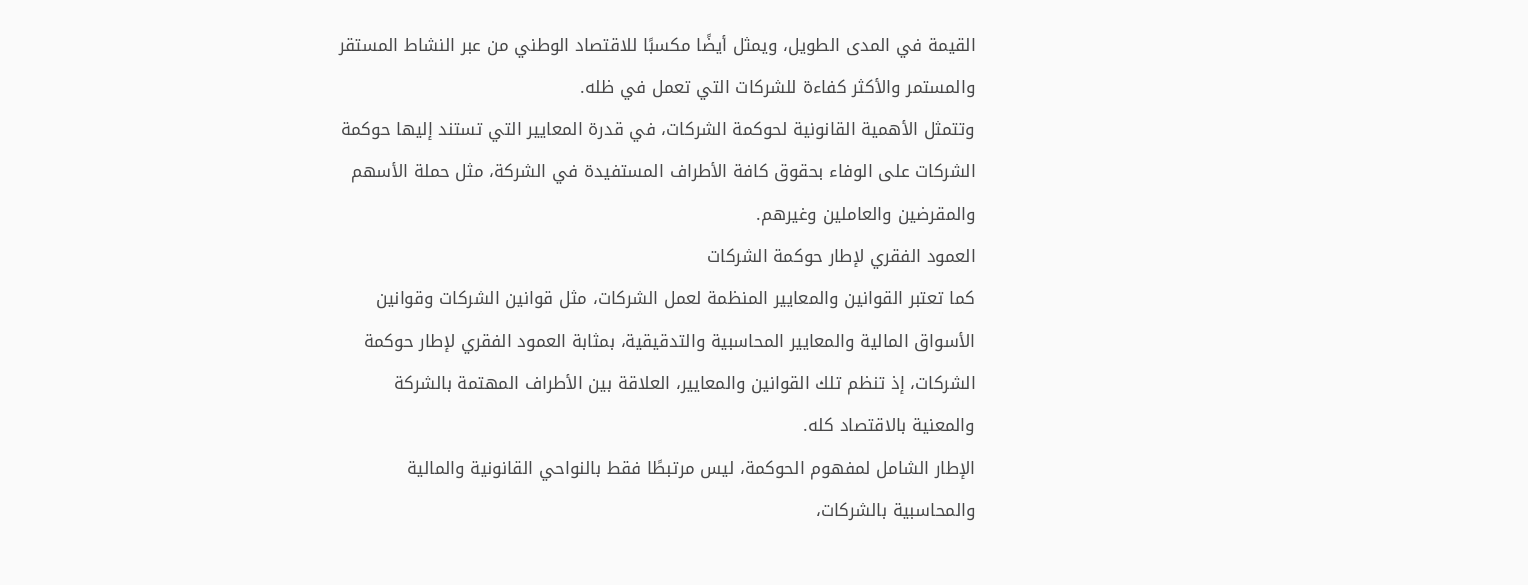القيمة في المدى الطويل، ويمثل أيضًا مكسبًا للاقتصاد الوطني من عبر النشاط المستقر والمستمر والأكثر كفاءة للشركات التي تعمل في ظله.
وتتمثل الأهمية القانونية لحوكمة الشركات، في قدرة المعايير التي تستند إليها حوكمة الشركات على الوفاء بحقوق كافة الأطراف المستفيدة في الشركة، مثل حملة الأسهم والمقرضين والعاملين وغيرهم.
العمود الفقري لإطار حوكمة الشركات
كما تعتبر القوانين والمعايير المنظمة لعمل الشركات، مثل قوانين الشركات وقوانين الأسواق المالية والمعايير المحاسبية والتدقيقية، بمثابة العمود الفقري لإطار حوكمة الشركات، إذ تنظم تلك القوانين والمعايير، العلاقة بين الأطراف المهتمة بالشركة والمعنية بالاقتصاد كله.
الإطار الشامل لمفهوم الحوكمة، ليس مرتبطًا فقط بالنواحي القانونية والمالية والمحاسبية بالشركات،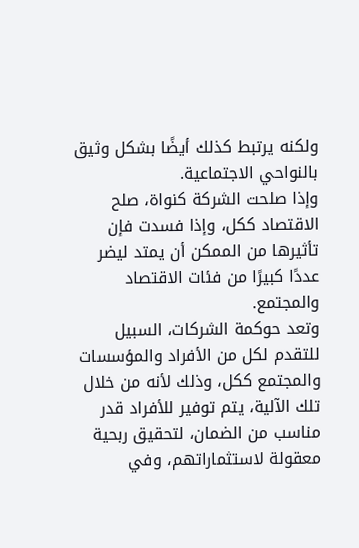ولكنه يرتبط كذلك أيضًا بشكل وثيق بالنواحي الاجتماعية.
وإذا صلحت الشركة كنواة، صلح الاقتصاد ككل، وإذا فسدت فإن تأثيرها من الممكن أن يمتد ليضر عددًا كبيرًا من فئات الاقتصاد والمجتمع.
وتعد حوكمة الشركات، السبيل للتقدم لكل من الأفراد والمؤسسات والمجتمع ككل، وذلك لأنه من خلال تلك الآلية، يتم توفير للأفراد قدر مناسب من الضمان، لتحقيق ربحية معقولة لاستثماراتهم، وفي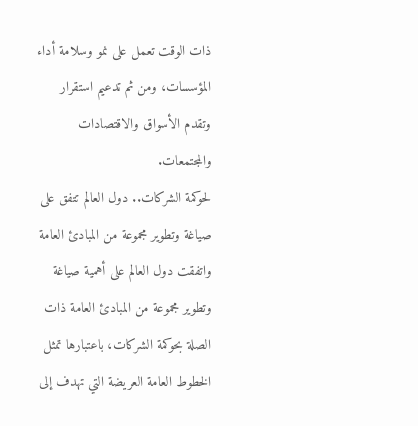ذات الوقت تعمل على نمو وسلامة أداء المؤسسات، ومن ثم تدعيم استقرار وتقدم الأسواق والاقتصادات والمجتمعات.
لحوكمة الشركات.. دول العالم تتفق على صياغة وتطوير مجموعة من المبادئ العامة
واتفقت دول العالم على أهمية صياغة وتطوير مجموعة من المبادئ العامة ذات الصلة بحوكمة الشركات، باعتبارها تمثل الخطوط العامة العريضة التي تهدف إلى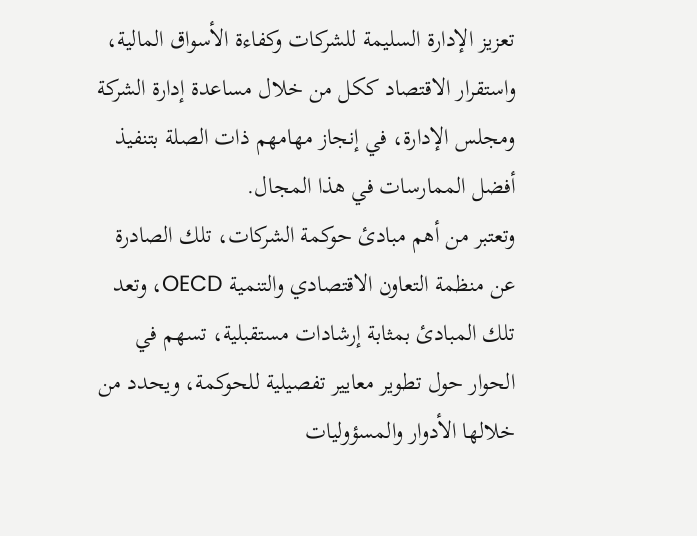تعزيز الإدارة السليمة للشركات وكفاءة الأسواق المالية، واستقرار الاقتصاد ككل من خلال مساعدة إدارة الشركة ومجلس الإدارة، في إنجاز مهامهم ذات الصلة بتنفيذ أفضل الممارسات في هذا المجال.
وتعتبر من أهم مبادئ حوكمة الشركات، تلك الصادرة عن منظمة التعاون الاقتصادي والتنمية OECD، وتعد تلك المبادئ بمثابة إرشادات مستقبلية، تسهم في الحوار حول تطوير معايير تفصيلية للحوكمة، ويحدد من خلالها الأدوار والمسؤوليات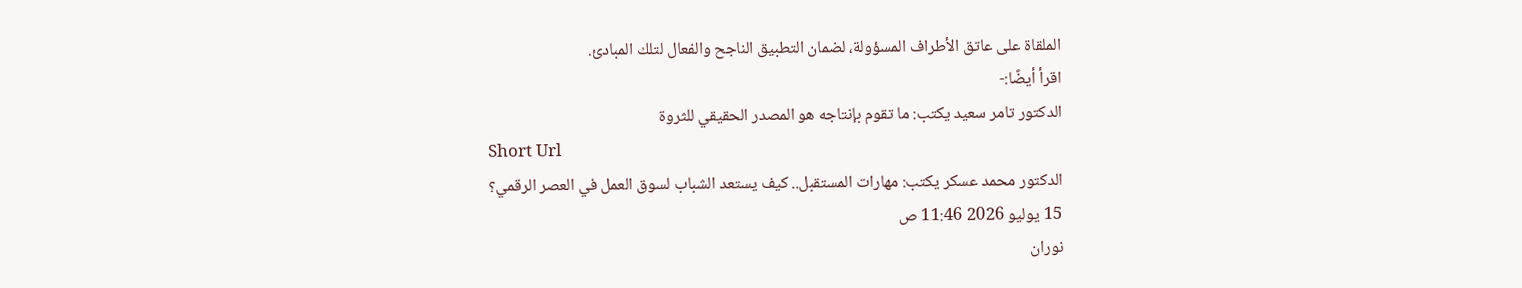الملقاة على عاتق الأطراف المسؤولة، لضمان التطبيق الناجح والفعال لتلك المبادئ.
اقرأ أيضًا:-
الدكتور تامر سعيد يكتب: ما تقوم بإنتاجه هو المصدر الحقيقي للثروة
Short Url
الدكتور محمد عسكر يكتب: مهارات المستقبل.. كيف يستعد الشباب لسوق العمل في العصر الرقمي؟
15 يوليو 2026 11:46 ص
نوران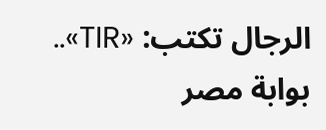الرجال تكتب: «TIR».. بوابة مصر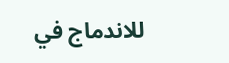للاندماج في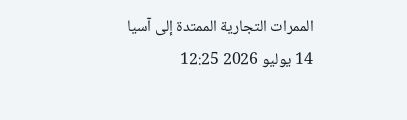الممرات التجارية الممتدة إلى آسيا
14 يوليو 2026 12:25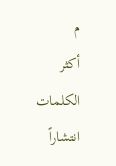م
أكثر الكلمات انتشاراً